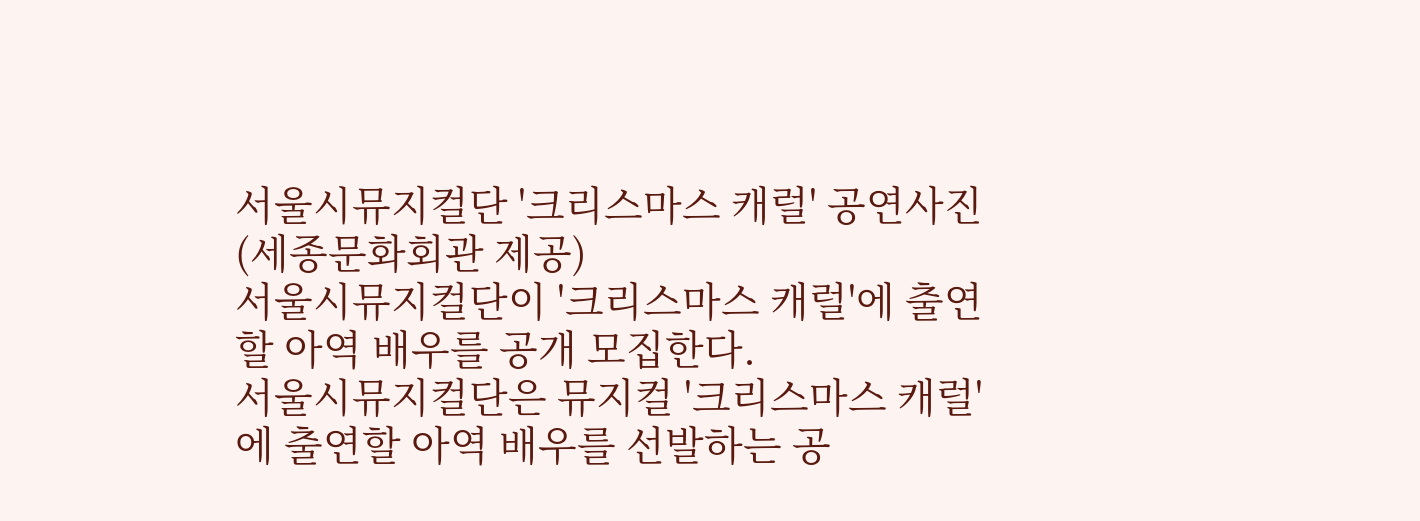서울시뮤지컬단 '크리스마스 캐럴' 공연사진(세종문화회관 제공)
서울시뮤지컬단이 '크리스마스 캐럴'에 출연할 아역 배우를 공개 모집한다.
서울시뮤지컬단은 뮤지컬 '크리스마스 캐럴'에 출연할 아역 배우를 선발하는 공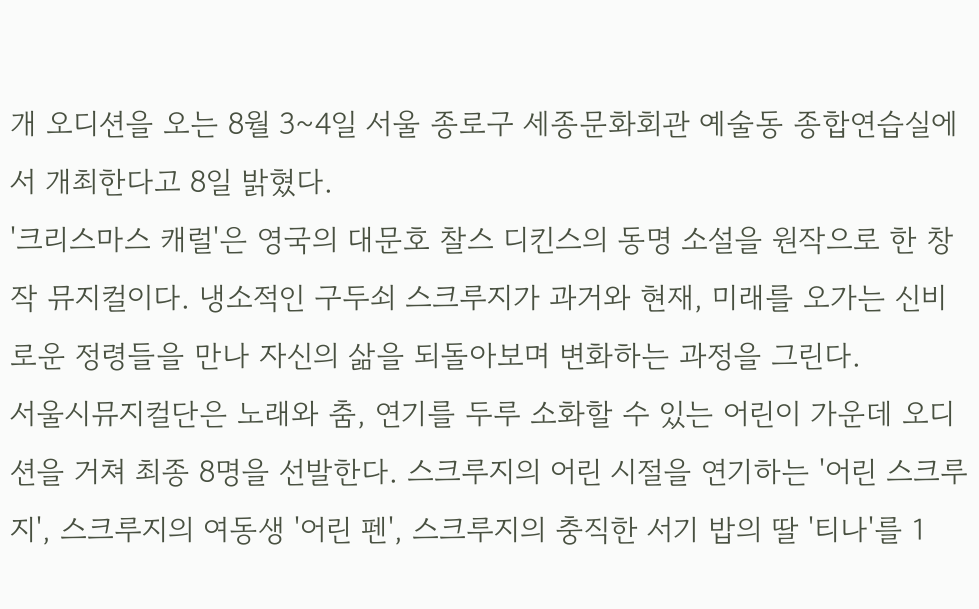개 오디션을 오는 8월 3~4일 서울 종로구 세종문화회관 예술동 종합연습실에서 개최한다고 8일 밝혔다.
'크리스마스 캐럴'은 영국의 대문호 찰스 디킨스의 동명 소설을 원작으로 한 창작 뮤지컬이다. 냉소적인 구두쇠 스크루지가 과거와 현재, 미래를 오가는 신비로운 정령들을 만나 자신의 삶을 되돌아보며 변화하는 과정을 그린다.
서울시뮤지컬단은 노래와 춤, 연기를 두루 소화할 수 있는 어린이 가운데 오디션을 거쳐 최종 8명을 선발한다. 스크루지의 어린 시절을 연기하는 '어린 스크루지', 스크루지의 여동생 '어린 펜', 스크루지의 충직한 서기 밥의 딸 '티나'를 1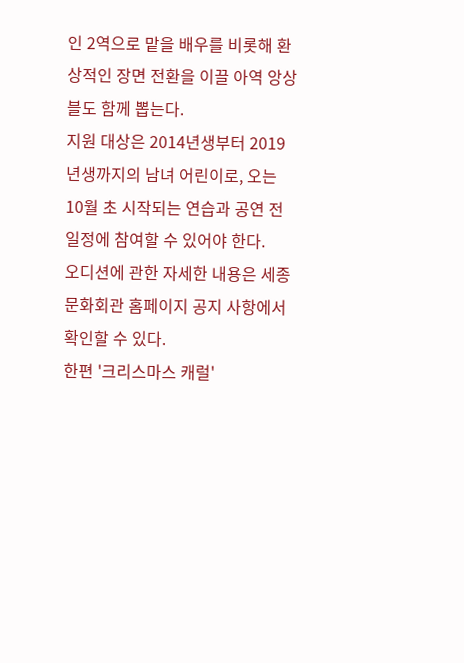인 2역으로 맡을 배우를 비롯해 환상적인 장면 전환을 이끌 아역 앙상블도 함께 뽑는다.
지원 대상은 2014년생부터 2019년생까지의 남녀 어린이로, 오는 10월 초 시작되는 연습과 공연 전 일정에 참여할 수 있어야 한다.
오디션에 관한 자세한 내용은 세종문화회관 홈페이지 공지 사항에서 확인할 수 있다.
한편 '크리스마스 캐럴'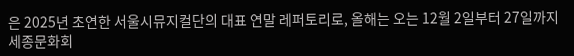은 2025년 초연한 서울시뮤지컬단의 대표 연말 레퍼토리로, 올해는 오는 12월 2일부터 27일까지 세종문화회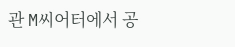관 M씨어터에서 공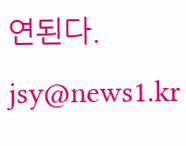연된다.
jsy@news1.kr